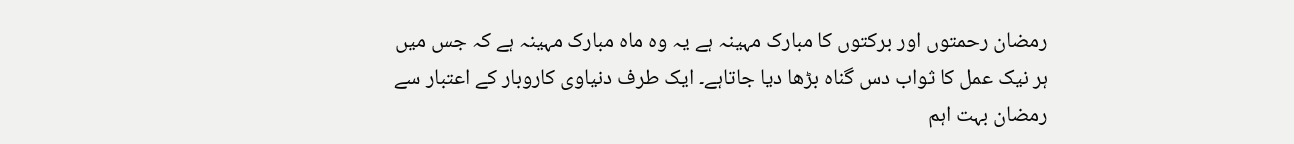رمضان رحمتوں اور برکتوں کا مبارک مہینہ ہے یہ وہ ماہ مبارک مہینہ ہے کہ جس میں ہر نیک عمل کا ثواب دس گناہ بڑھا دیا جاتاہے۔ ایک طرف دنیاوی کاروبار کے اعتبار سے رمضان بہت اہم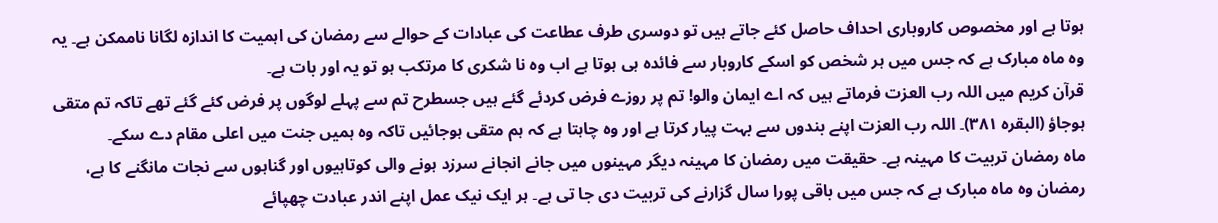ہوتا ہے اور مخصوص کاروباری احداف حاصل کئے جاتے ہیں تو دوسری طرف عطاعت کی عبادات کے حوالے سے رمضان کی اہمیت کا اندازہ لگانا ناممکن ہے۔ یہ وہ ماہ مبارک ہے کہ جس میں ہر شخص کو اسکے کاروبار سے فائدہ ہی ہوتا ہے اب وہ نا شکری کا مرتکب ہو تو یہ اور بات ہے۔
قرآن کریم میں اللہ رب العزت فرماتے ہیں کہ اے ایمان والو! تم پر روزے فرض کردئے گئے ہیں جسطرح تم سے پہلے لوگوں پر فرض کئے گئے تھے تاکہ تم متقی ہوجاؤ (البقرہ ۳۸۱)۔ اللہ رب العزت اپنے بندوں سے بہت پیار کرتا ہے اور وہ چاہتا ہے کہ ہم متقی ہوجائیں تاکہ وہ ہمیں جنت میں اعلی مقام دے سکے۔
ماہ رمضان تربیت کا مہینہ ہے۔ حقیقت میں رمضان کا مہینہ دیگر مہینوں میں جانے انجانے سرزد ہونے والی کوتاہیوں اور گناہوں سے نجات مانگنے کا ہے، رمضان وہ ماہ مبارک ہے کہ جس میں باقی پورا سال گزارنے کی تربیت دی جا تی ہے۔ ہر ایک نیک عمل اپنے اندر عبادت چھپائے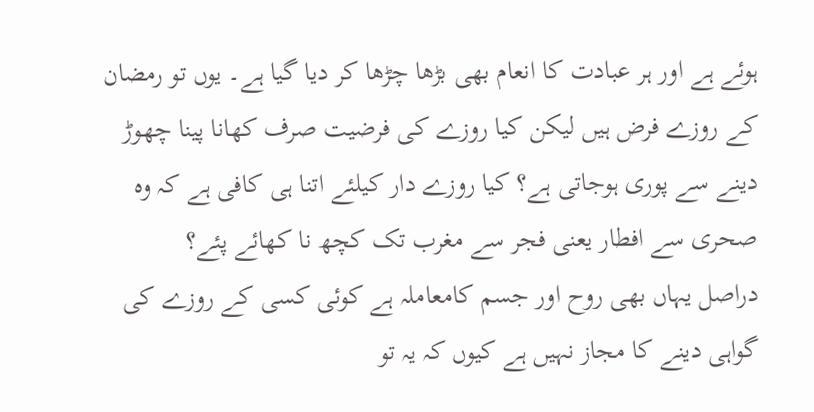ہوئے ہے اور ہر عبادت کا انعام بھی بڑھا چڑھا کر دیا گیا ہے۔ یوں تو رمضان کے روزے فرض ہیں لیکن کیا روزے کی فرضیت صرف کھانا پینا چھوڑ دینے سے پوری ہوجاتی ہے؟ کیا روزے دار کیلئے اتنا ہی کافی ہے کہ وہ صحری سے افطار یعنی فجر سے مغرب تک کچھ نا کھائے پئے؟
دراصل یہاں بھی روح اور جسم کامعاملہ ہے کوئی کسی کے روزے کی گواہی دینے کا مجاز نہیں ہے کیوں کہ یہ تو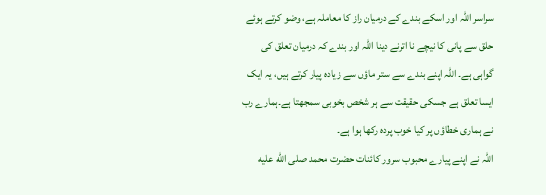سراسر اللہ اور اسکے بندے کے درمیان راز کا معاملہ ہے، وضو کرتے ہوئے حلق سے پانی کا نیچے نا اترنے دینا اللہ اور بندے کہ درمیان تعلق کی گواہی ہے۔ اللہ اپنے بندے سے ستر ماؤں سے زیادہ پیار کرتے ہیں، یہ ایک ایسا تعلق ہے جسکی حقیقت سے ہر شخص بخوبی سمجھتا ہے۔ہمارے رب نے ہماری خطاؤں پر کیا خوب پردہ رکھا ہوا ہے۔
اللہ نے اپنے پیارے محبوب سرور کائنات حضرت محمد صلى الله عليه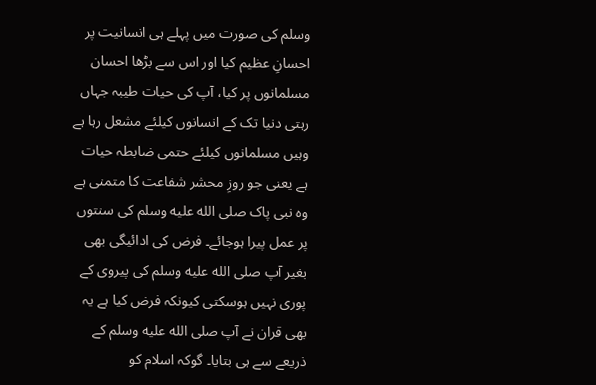وسلم کی صورت میں پہلے ہی انسانیت پر احسانِ عظیم کیا اور اس سے بڑھا احسان مسلمانوں پر کیا، آپ کی حیات طیبہ جہاں رہتی دنیا تک کے انسانوں کیلئے مشعل رہا ہے وہیں مسلمانوں کیلئے حتمی ضابطہ حیات ہے یعنی جو روزِ محشر شفاعت کا متمنی ہے وہ نبی پاک صلى الله عليه وسلم کی سنتوں پر عمل پیرا ہوجائے۔ فرض کی ادائیگی بھی بغیر آپ صلى الله عليه وسلم کی پیروی کے پوری نہیں ہوسکتی کیونکہ فرض کیا ہے یہ بھی قران نے آپ صلى الله عليه وسلم کے ذریعے سے ہی بتایا۔ گوکہ اسلام کو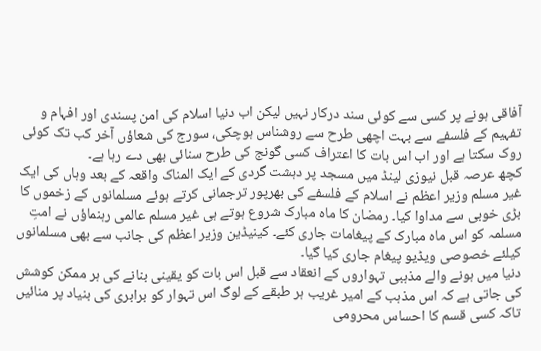آفاقی ہونے پر کسی سے کوئی سند درکار نہیں لیکن اب دنیا اسلام کی امن پسندی اور افہام و تفہیم کے فلسفے سے بہت اچھی طرح سے روشناس ہوچکی، سورج کی شعاؤں آخر کب تک کوئی روک سکتا ہے اور اب اس بات کا اعتراف کسی گونج کی طرح سنائی بھی دے رہا ہے۔
کچھ عرصہ قبل نیوزی لینڈ میں مسجد پر دہشت گردی کے ایک المناک واقعہ کے بعد وہاں کی ایک غیر مسلم وزیر اعظم نے اسلام کے فلسفے کی بھرپور ترجمانی کرتے ہوئے مسلمانوں کے زخموں کا بڑی خوبی سے مداوا کیا۔ رمضان کا ماہ مبارک شروع ہوتے ہی غیر مسلم عالمی رہنماؤں نے امتِ مسلمہ کو اس ماہ مبارک کے پیغامات جاری کئے۔ کینیڈین وزیر اعظم کی جانب سے بھی مسلمانوں کیلئے خصوصی ویڈیو پیغام جاری کیا گیا۔
دنیا میں ہونے والے مذہبی تہواروں کے انعقاد سے قبل اس بات کو یقینی بنانے کی ہر ممکن کوشش کی جاتی ہے کہ اس مذہب کے امیر غریب ہر طبقے کے لوگ اس تہوار کو برابری کی بنیاد پر منائیں تاکہ کسی قسم کا احساس محرومی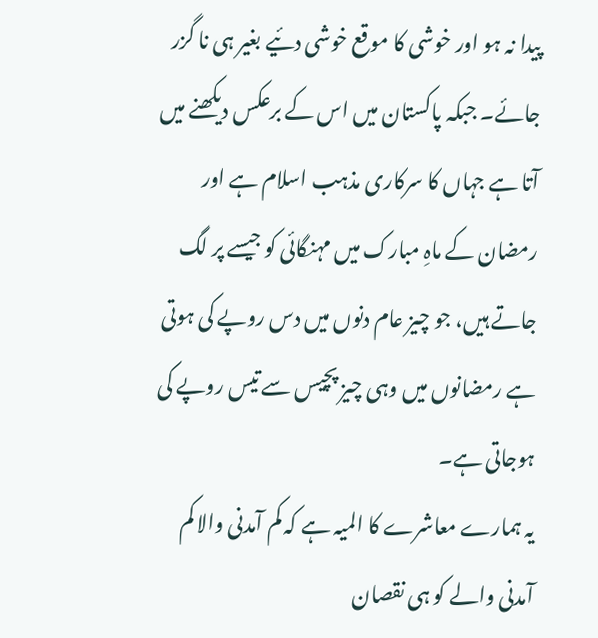پیدا نہ ہو اور خوشی کا موقع خوشی دئیے بغیر ہی نا گزر جائے۔ جبکہ پاکستان میں اس کے برعکس دیکھنے میں آتا ہے جہاں کا سرکاری مذہب اسلام ہے اور رمضان کے ماہِ مبارک میں مہنگائی کو جیسے پر لگ جاتے ہیں، جو چیز عام دنوں میں دس روپے کی ہوتی ہے رمضانوں میں وہی چیز پچیس سے تیس روپے کی ہوجاتی ہے۔
یہ ہمارے معاشرے کا المیہ ہے کہ کم آمدنی والا کم آمدنی والے کو ہی نقصان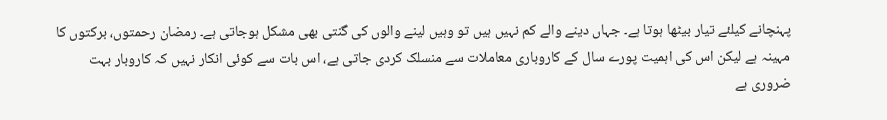پہنچانے کیلئے تیار بیٹھا ہوتا ہے۔ جہاں دینے والے کم نہیں ہیں تو وہیں لینے والوں کی گنتی بھی مشکل ہوجاتی ہے۔ رمضان رحمتوں، برکتوں کا مہینہ ہے لیکن اس کی اہمیت پورے سال کے کاروباری معاملات سے منسلک کردی جاتی ہے، اس بات سے کوئی انکار نہیں کہ کاروبار بہت ضروری ہے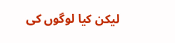لیکن کیا لوگوں کی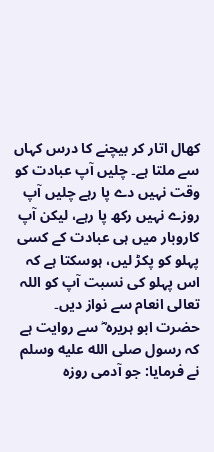کھال اتار کر بیچنے کا درس کہاں سے ملتا ہے۔ چلیں آپ عبادت کو وقت نہیں دے پا رہے چلیں آپ روزے نہیں رکھ پا رہے، لیکن آپ کاروبار میں ہی عبادت کے کسی پہلو کو پکڑ لیں، ہوسکتا ہے کہ اس پہلو کی نسبت آپ کو اللہ تعالی انعام سے نواز دیں۔
حضرت ابو ہریرہ ؓ سے روایت ہے کہ رسول صلى الله عليه وسلم نے فرمایا: جو آدمی روزہ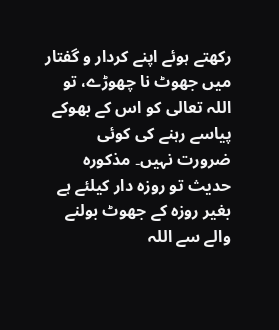رکھتے ہوئے اپنے کردار و گفتار میں جھوٹ نا چھوڑے، تو اللہ تعالی کو اس کے بھوکے پیاسے رہنے کی کوئی ضرورت نہیں۔ مذکورہ حدیث تو روزہ دار کیلئے ہے بغیر روزہ کے جھوٹ بولنے والے سے اللہ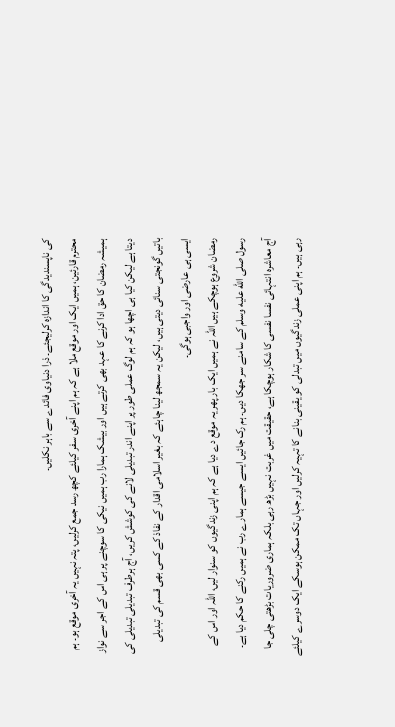کی ناپسندیدگی کا اندازہ کرلیجئے۔ ذرا دنیاوی فائدے سے باہر نکلیں۔
محترم قارئین، ہمیں ایک اور موقع ملا ہے کہ ہم اپنے آخری سفر کیلئے کچھ رسد جمع کرلیں، پتہ نہیں یہ آخری موقع ہو۔ ہم ہمیشہ رمضان کا حق ادا کرنے کا عہد بھی کرتے ہیں اور بیشک ہمارا رب ہمیں نیکی کا سوچنے پر ہی اس کے اجر سے نواز دیتا ہے لیکن کیا ہی اچھا ہو کہ ہم لوگ عملی طور پر اپنے اندر تبدیلی لانے کی کوشش کریں، آج ہرطرف تبدیلی تبدیلی کی باتیں گونجتی سنائی دیتی ہیں، لیکن یہ سمجھ لینا چاہئے کہ بغیر اسلامی اقدار کے نفاذ کے کسی بھی قسم کی تبدیلی ایسی ہی عارضی اور واجبی ہوگی۔
رمضان شروع ہوچکے ہیں اللہ نے ہمیں ایک بار پھر یہ موقع دے دیا ہے کہ ہم اپنی زندگیوں کو سنوار لیں، اللہ اور اس کے رسول صلى الله عليه وسلم کے سامنے سر جھکا دیں۔ ہم رک جائیں ایسے جیسے ہمارے رب نے ہمیں رکنے کا حکم دیا ہے۔
آج معاشرہ انتہائی نفسا نفسی کا شکار ہوچکا ہے، حقیقت میں غربت نہیں بڑھ رہی بلکہ ہماری ضروریات بڑھتی چلی جا رہی ہیں۔ ہم اپنی عملی زندگیوں میں تبدلی کو یقینی بنانے کا تہیہ کرلیں اور جہاں تک ممکن ہوسکے ایک دوسرے کیلئے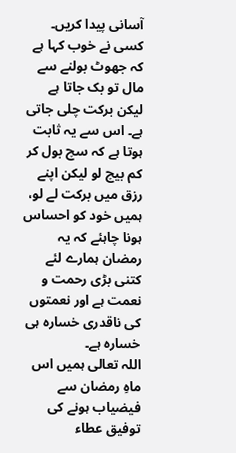آسانی پیدا کریں۔ کسی نے خوب کہا ہے کہ جھوٹ بولنے سے مال تو بک جاتا ہے لیکن برکت چلی جاتی ہے۔ اس سے یہ ثابت ہوتا ہے کہ سچ بول کر کم بیچ لو لیکن اپنے رزق میں برکت لے لو، ہمیں خود کو احساس ہونا چاہئے کہ یہ رمضان ہمارے لئے کتنی بڑی رحمت و نعمت ہے اور نعمتوں کی ناقدری خسارہ ہی خسارہ ہے۔
اللہ تعالی ہمیں اس ماہِ رمضان سے فیضیاب ہونے کی توفیق عطاء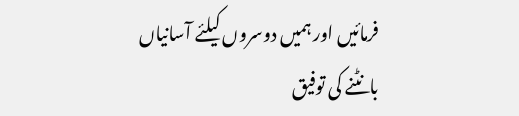فرمائیں اور ہمیں دوسروں کیلئے آسانیاں بانٹنے کی توفیق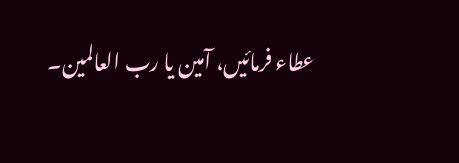عطاء فرمائیں، آمین یا رب العالمین۔